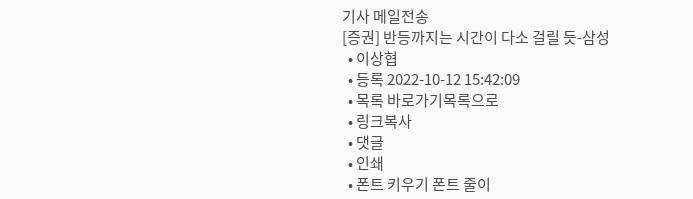기사 메일전송
[증권] 반등까지는 시간이 다소 걸릴 듯-삼성
  • 이상협
  • 등록 2022-10-12 15:42:09
  • 목록 바로가기목록으로
  • 링크복사
  • 댓글
  • 인쇄
  • 폰트 키우기 폰트 줄이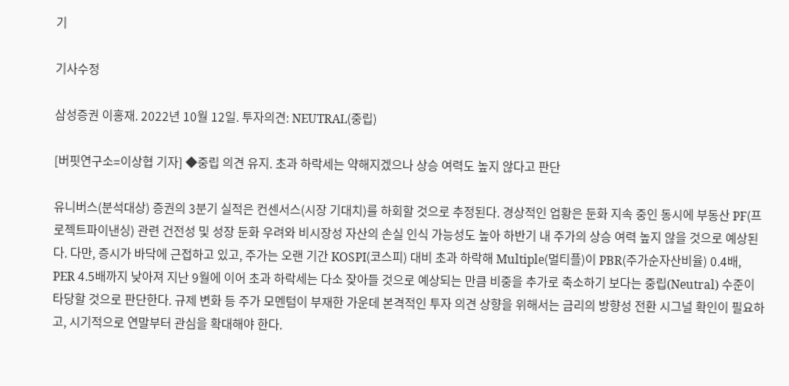기

기사수정

삼성증권 이홍재. 2022년 10월 12일. 투자의견: NEUTRAL(중립)

[버핏연구소=이상협 기자] ◆중립 의견 유지. 초과 하락세는 약해지겠으나 상승 여력도 높지 않다고 판단

유니버스(분석대상) 증권의 3분기 실적은 컨센서스(시장 기대치)를 하회할 것으로 추정된다. 경상적인 업황은 둔화 지속 중인 동시에 부동산 PF(프로젝트파이낸싱) 관련 건전성 및 성장 둔화 우려와 비시장성 자산의 손실 인식 가능성도 높아 하반기 내 주가의 상승 여력 높지 않을 것으로 예상된다. 다만, 증시가 바닥에 근접하고 있고, 주가는 오랜 기간 KOSPI(코스피) 대비 초과 하락해 Multiple(멀티플)이 PBR(주가순자산비율) 0.4배, PER 4.5배까지 낮아져 지난 9월에 이어 초과 하락세는 다소 잦아들 것으로 예상되는 만큼 비중을 추가로 축소하기 보다는 중립(Neutral) 수준이 타당할 것으로 판단한다. 규제 변화 등 주가 모멘텀이 부재한 가운데 본격적인 투자 의견 상향을 위해서는 금리의 방향성 전환 시그널 확인이 필요하고, 시기적으로 연말부터 관심을 확대해야 한다.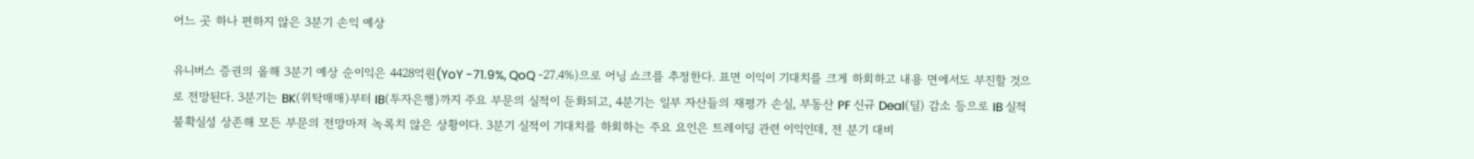어느 곳 하나 편하지 않은 3분기 손익 예상

유니버스 증권의 올해 3분기 예상 순이익은 4428억원(YoY -71.9%, QoQ -27.4%)으로 어닝 쇼크를 추정한다. 표면 이익이 기대치를 크게 하회하고 내용 면에서도 부진할 것으로 전망된다. 3분기는 BK(위탁매매)부터 IB(투자은행)까지 주요 부문의 실적이 둔화되고, 4분기는 일부 자산들의 재평가 손실, 부동산 PF 신규 Deal(딜) 감소 등으로 IB 실적 불확실성 상존해 모든 부문의 전망마저 녹록치 않은 상황이다. 3분기 실적이 기대치를 하회하는 주요 요인은 트레이딩 관련 이익인데, 전 분기 대비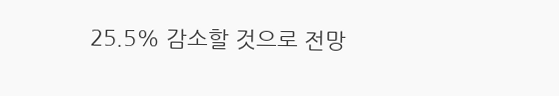25.5% 감소할 것으로 전망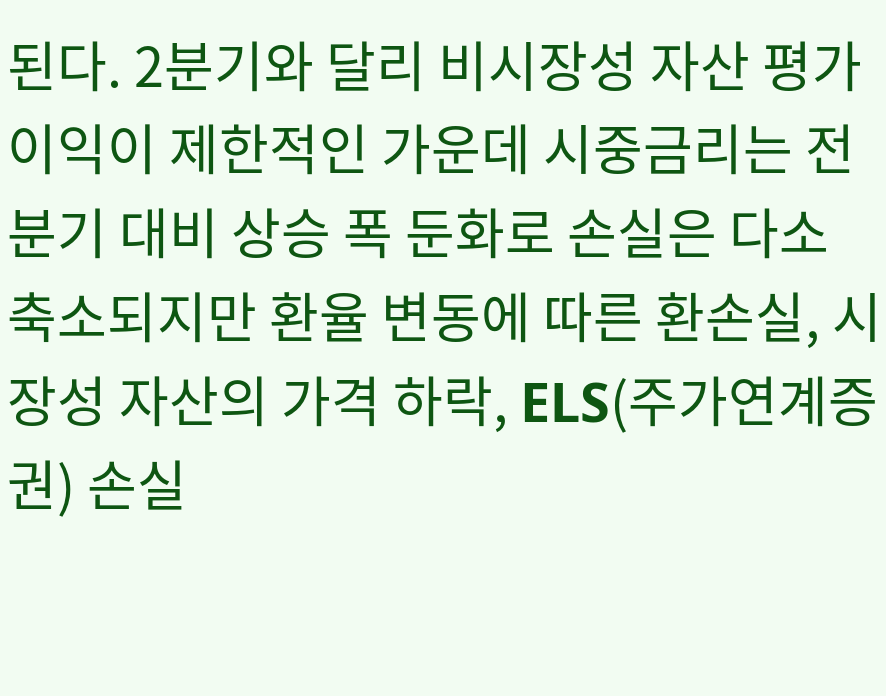된다. 2분기와 달리 비시장성 자산 평가이익이 제한적인 가운데 시중금리는 전 분기 대비 상승 폭 둔화로 손실은 다소 축소되지만 환율 변동에 따른 환손실, 시장성 자산의 가격 하락, ELS(주가연계증권) 손실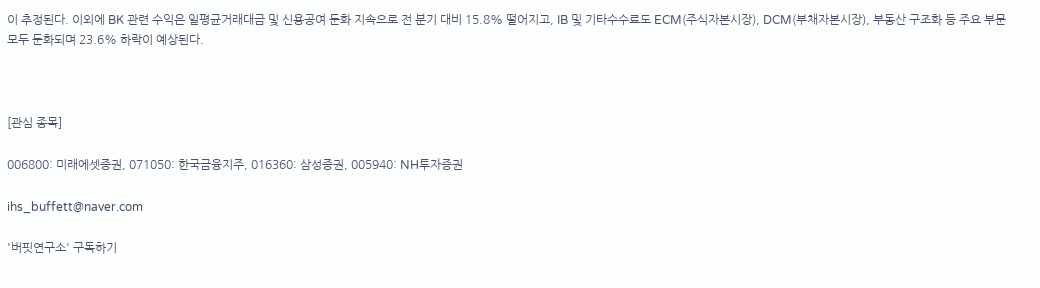이 추정된다. 이외에 BK 관련 수익은 일평균거래대금 및 신용공여 둔화 지속으로 전 분기 대비 15.8% 떨어지고, IB 및 기타수수료도 ECM(주식자본시장), DCM(부채자본시장), 부동산 구조화 등 주요 부문 모두 둔화되며 23.6% 하락이 예상된다.



[관심 종목]

006800: 미래에셋증권, 071050: 한국금융지주, 016360: 삼성증권, 005940: NH투자증권

ihs_buffett@naver.com

'버핏연구소' 구독하기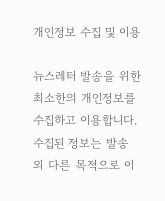개인정보 수집 및 이용

뉴스레터 발송을 위한 최소한의 개인정보를 수집하고 이용합니다. 수집된 정보는 발송 외 다른 목적으로 이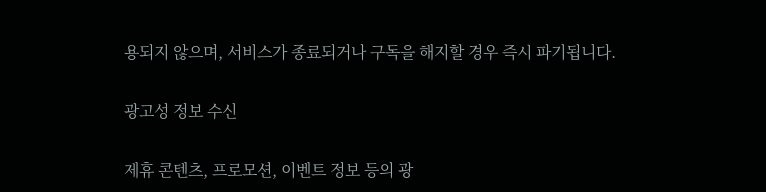용되지 않으며, 서비스가 종료되거나 구독을 해지할 경우 즉시 파기됩니다.

광고성 정보 수신

제휴 콘텐츠, 프로모션, 이벤트 정보 등의 광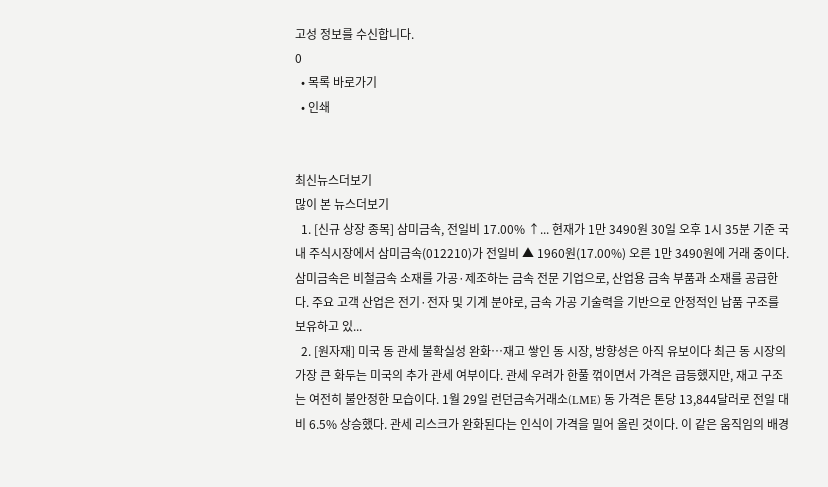고성 정보를 수신합니다.
0
  • 목록 바로가기
  • 인쇄


최신뉴스더보기
많이 본 뉴스더보기
  1. [신규 상장 종목] 삼미금속, 전일비 17.00% ↑... 현재가 1만 3490원 30일 오후 1시 35분 기준 국내 주식시장에서 삼미금속(012210)가 전일비 ▲ 1960원(17.00%) 오른 1만 3490원에 거래 중이다. 삼미금속은 비철금속 소재를 가공·제조하는 금속 전문 기업으로, 산업용 금속 부품과 소재를 공급한다. 주요 고객 산업은 전기·전자 및 기계 분야로, 금속 가공 기술력을 기반으로 안정적인 납품 구조를 보유하고 있...
  2. [원자재] 미국 동 관세 불확실성 완화…재고 쌓인 동 시장, 방향성은 아직 유보이다 최근 동 시장의 가장 큰 화두는 미국의 추가 관세 여부이다. 관세 우려가 한풀 꺾이면서 가격은 급등했지만, 재고 구조는 여전히 불안정한 모습이다. 1월 29일 런던금속거래소(LME) 동 가격은 톤당 13,844달러로 전일 대비 6.5% 상승했다. 관세 리스크가 완화된다는 인식이 가격을 밀어 올린 것이다. 이 같은 움직임의 배경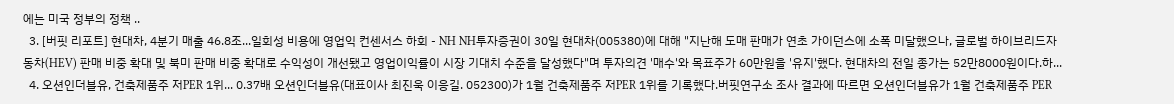에는 미국 정부의 정책 ..
  3. [버핏 리포트] 현대차, 4분기 매출 46.8조...일회성 비용에 영업익 컨센서스 하회 - NH NH투자증권이 30일 현대차(005380)에 대해 "지난해 도매 판매가 연초 가이던스에 소폭 미달했으나, 글로벌 하이브리드자동차(HEV) 판매 비중 확대 및 북미 판매 비중 확대로 수익성이 개선됐고 영업이익률이 시장 기대치 수준을 달성했다"며 투자의견 '매수'와 목표주가 60만원을 '유지'했다. 현대차의 전일 종가는 52만8000원이다.하...
  4. 오션인더블유, 건축제품주 저PER 1위... 0.37배 오션인더블유(대표이사 최진욱 이응길. 052300)가 1월 건축제품주 저PER 1위를 기록했다.버핏연구소 조사 결과에 따르면 오션인더블유가 1월 건축제품주 PER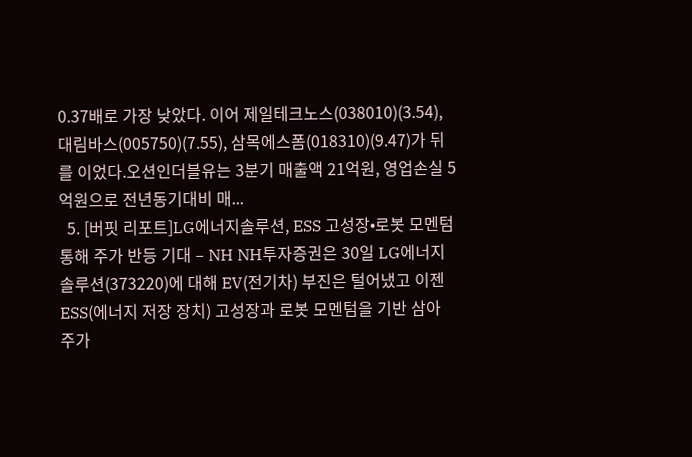0.37배로 가장 낮았다. 이어 제일테크노스(038010)(3.54), 대림바스(005750)(7.55), 삼목에스폼(018310)(9.47)가 뒤를 이었다.오션인더블유는 3분기 매출액 21억원, 영업손실 5억원으로 전년동기대비 매...
  5. [버핏 리포트]LG에너지솔루션, ESS 고성장•로봇 모멘텀 통해 주가 반등 기대 – NH NH투자증권은 30일 LG에너지솔루션(373220)에 대해 EV(전기차) 부진은 털어냈고 이젠 ESS(에너지 저장 장치) 고성장과 로봇 모멘텀을 기반 삼아 주가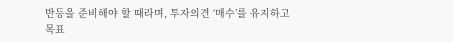반등을 준비해야 할 때라며, 투자의견 ‘매수’를 유지하고 목표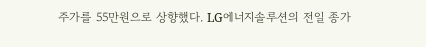주가를 55만원으로 상향했다. LG에너지솔루션의 전일 종가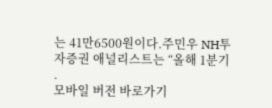는 41만6500원이다.주민우 NH투자증권 애널리스트는 “올해 1분기 .
모바일 버전 바로가기